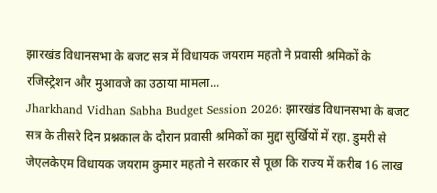झारखंड विधानसभा के बजट सत्र में विधायक जयराम महतो ने प्रवासी श्रमिकों के रजिस्ट्रेशन और मुआवजे का उठाया मामला...
Jharkhand Vidhan Sabha Budget Session 2026: झारखंड विधानसभा के बजट सत्र के तीसरे दिन प्रश्नकाल के दौरान प्रवासी श्रमिकों का मुद्दा सुर्खियों में रहा. डुमरी से जेएलकेएम विधायक जयराम कुमार महतो ने सरकार से पूछा कि राज्य में करीब 16 लाख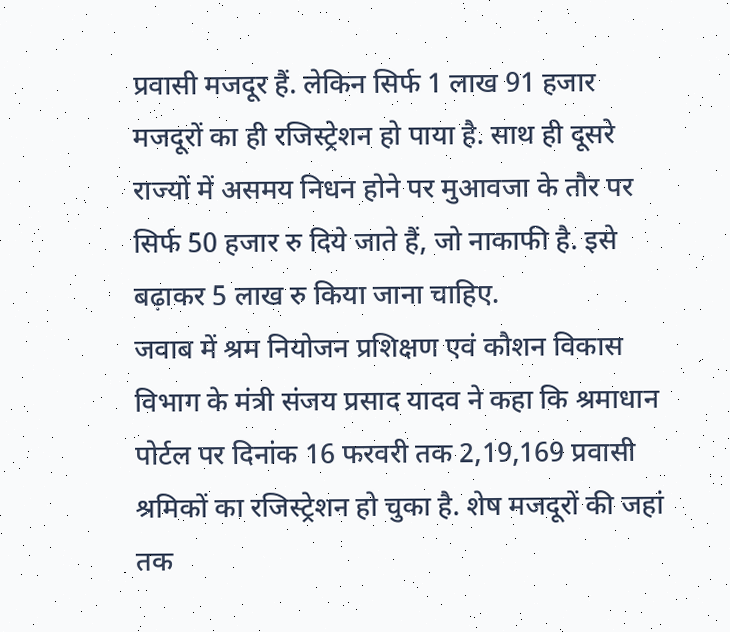प्रवासी मजदूर हैं. लेकिन सिर्फ 1 लाख 91 हजार मजदूरों का ही रजिस्ट्रेशन हो पाया है. साथ ही दूसरे राज्यों में असमय निधन होने पर मुआवजा के तौर पर सिर्फ 50 हजार रु दिये जाते हैं, जो नाकाफी है. इसे बढ़ाकर 5 लाख रु किया जाना चाहिए.
जवाब में श्रम नियोजन प्रशिक्षण एवं कौशन विकास विभाग के मंत्री संजय प्रसाद यादव ने कहा कि श्रमाधान पोर्टल पर दिनांक 16 फरवरी तक 2,19,169 प्रवासी श्रमिकों का रजिस्ट्रेशन हो चुका है. शेष मजदूरों की जहां तक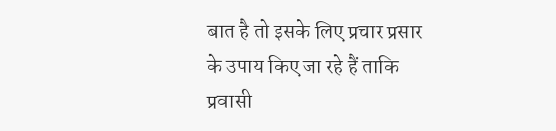बात है तो इसके लिए प्रचार प्रसार के उपाय किए जा रहे हैं ताकि प्रवासी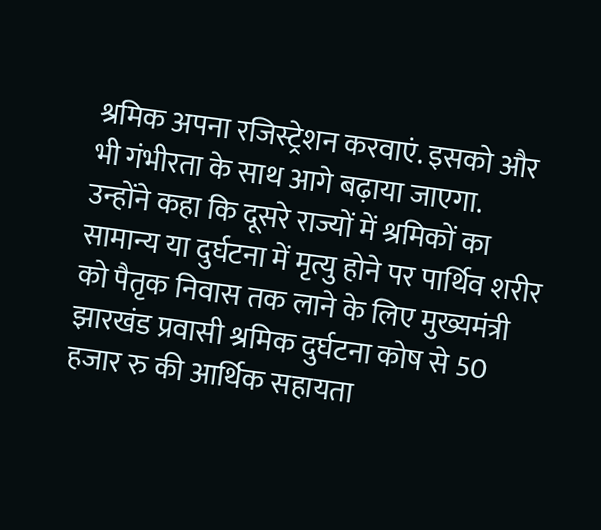श्रमिक अपना रजिस्ट्रेशन करवाएं. इसको और भी गंभीरता के साथ आगे बढ़ाया जाएगा.
उन्होंने कहा कि दूसरे राज्यों में श्रमिकों का सामान्य या दुर्घटना में मृत्यु होने पर पार्थिव शरीर को पैतृक निवास तक लाने के लिए मुख्यमंत्री झारखंड प्रवासी श्रमिक दुर्घटना कोष से 50 हजार रु की आर्थिक सहायता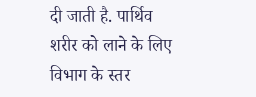दी जाती है. पार्थिव शरीर को लाने के लिए विभाग के स्तर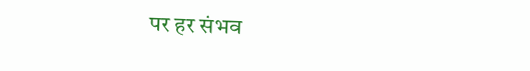पर हर संभव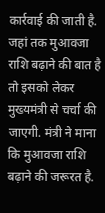कार्रवाई की जाती है. जहां तक मुआवजा राशि बढ़ाने की बात है तो इसको लेकर मुख्यमंत्री से चर्चा की जाएगी. मंत्री ने माना कि मुआवजा राशि बढ़ाने की जरूरत है.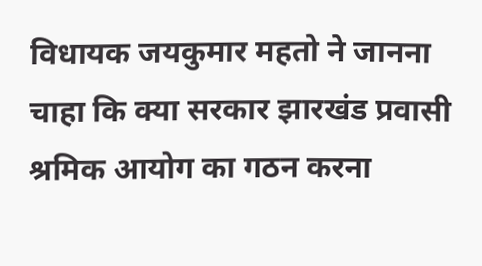विधायक जयकुमार महतो ने जानना चाहा कि क्या सरकार झारखंड प्रवासी श्रमिक आयोग का गठन करना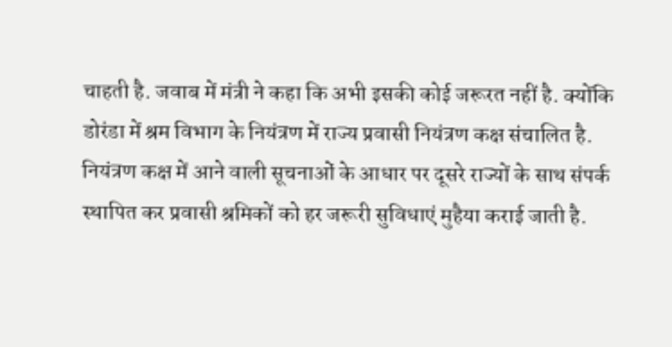चाहती है. जवाब में मंत्री ने कहा कि अभी इसकी कोई जरूरत नहीं है. क्योंकि डोरंडा में श्रम विभाग के नियंत्रण में राज्य प्रवासी नियंत्रण कक्ष संचालित है. नियंत्रण कक्ष में आने वाली सूचनाओं के आधार पर दूसरे राज्यों के साथ संपर्क स्थापित कर प्रवासी श्रमिकों को हर जरूरी सुविधाएं मुहैया कराई जाती है.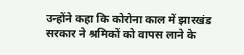उन्होंने कहा कि कोरोना काल में झारखंड सरकार ने श्रमिकों को वापस लाने के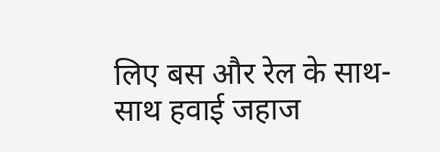लिए बस और रेल के साथ-साथ हवाई जहाज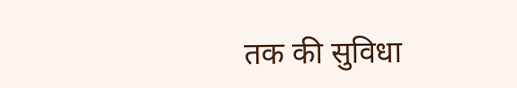तक की सुविधा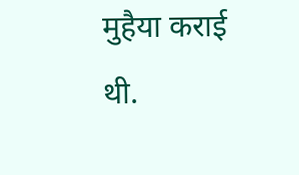मुहैया कराई थी.